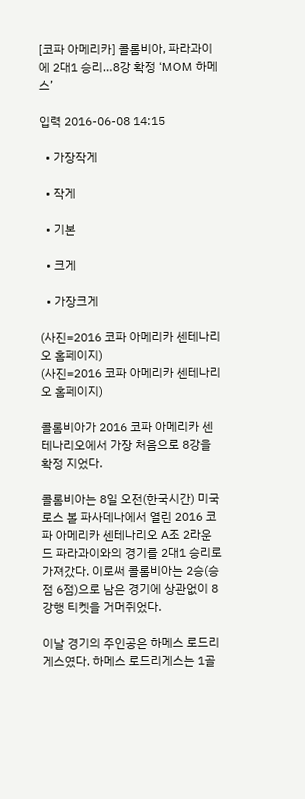[코파 아메리카] 콜롬비아, 파라과이에 2대1 승리…8강 확정 ‘MOM 하메스’

입력 2016-06-08 14:15

  • 가장작게

  • 작게

  • 기본

  • 크게

  • 가장크게

(사진=2016 코파 아메리카 센테나리오 홈페이지)
(사진=2016 코파 아메리카 센테나리오 홈페이지)

콜롬비아가 2016 코파 아메리카 센테나리오에서 가장 처음으로 8강을 확정 지었다.

콜롬비아는 8일 오전(한국시간) 미국 로스 볼 파사데나에서 열린 2016 코파 아메리카 센테나리오 A조 2라운드 파라과이와의 경기를 2대1 승리로 가져갔다. 이로써 콜롬비아는 2승(승점 6점)으로 남은 경기에 상관없이 8강행 티켓을 거머쥐었다.

이날 경기의 주인공은 하메스 로드리게스였다. 하메스 로드리게스는 1골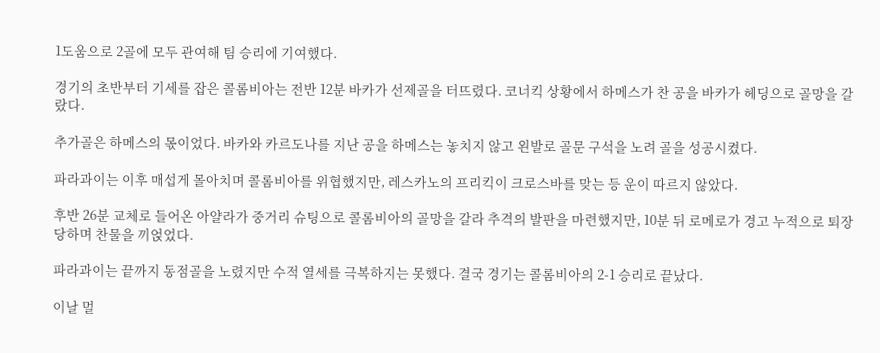1도움으로 2골에 모두 관여해 팀 승리에 기여했다.

경기의 초반부터 기세를 잡은 콜롬비아는 전반 12분 바카가 선제골을 터뜨렸다. 코너킥 상황에서 하메스가 찬 공을 바카가 헤딩으로 골망을 갈랐다.

추가골은 하메스의 몫이었다. 바카와 카르도나를 지난 공을 하메스는 놓치지 않고 왼발로 골문 구석을 노려 골을 성공시켰다.

파라과이는 이후 매섭게 몰아치며 콜롬비아를 위협했지만, 레스카노의 프리킥이 크로스바를 맞는 등 운이 따르지 않았다.

후반 26분 교체로 들어온 아얄라가 중거리 슈팅으로 콜롬비아의 골망을 갈라 추격의 발판을 마련했지만, 10분 뒤 로메로가 경고 누적으로 퇴장 당하며 찬물을 끼얹었다.

파라과이는 끝까지 동점골을 노렸지만 수적 열세를 극복하지는 못했다. 결국 경기는 콜롬비아의 2-1 승리로 끝났다.

이날 멀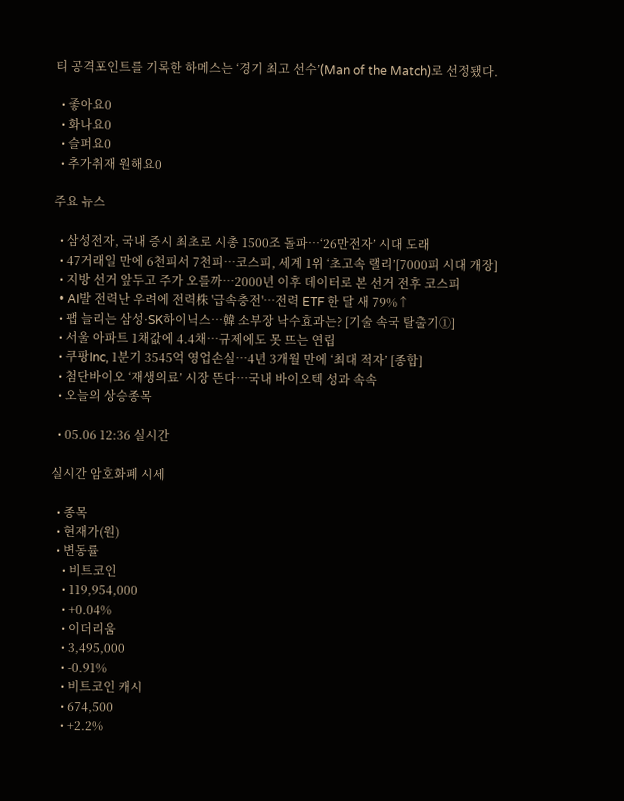티 공격포인트를 기록한 하메스는 ‘경기 최고 선수’(Man of the Match)로 선정됐다.

  • 좋아요0
  • 화나요0
  • 슬퍼요0
  • 추가취재 원해요0

주요 뉴스

  • 삼성전자, 국내 증시 최초로 시총 1500조 돌파…‘26만전자’ 시대 도래
  • 47거래일 만에 6천피서 7천피…코스피, 세계 1위 ‘초고속 랠리’[7000피 시대 개장]
  • 지방 선거 앞두고 주가 오를까⋯2000년 이후 데이터로 본 선거 전후 코스피
  • AI발 전력난 우려에 전력株 '급속충전'…전력 ETF 한 달 새 79%↑
  • 팹 늘리는 삼성·SK하이닉스…韓 소부장 낙수효과는? [기술 속국 탈출기①]
  • 서울 아파트 1채값에 4.4채…규제에도 못 뜨는 연립
  • 쿠팡Inc, 1분기 3545억 영업손실⋯4년 3개월 만에 ‘최대 적자’ [종합]
  • 첨단바이오 ‘재생의료’ 시장 뜬다…국내 바이오텍 성과 속속
  • 오늘의 상승종목

  • 05.06 12:36 실시간

실시간 암호화폐 시세

  • 종목
  • 현재가(원)
  • 변동률
    • 비트코인
    • 119,954,000
    • +0.04%
    • 이더리움
    • 3,495,000
    • -0.91%
    • 비트코인 캐시
    • 674,500
    • +2.2%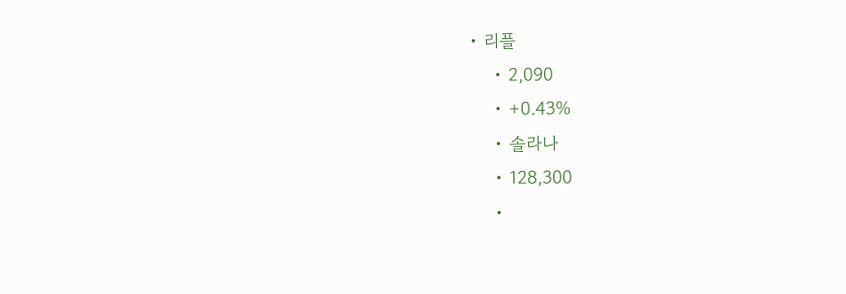• 리플
    • 2,090
    • +0.43%
    • 솔라나
    • 128,300
    •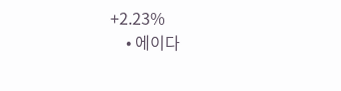+2.23%
    • 에이다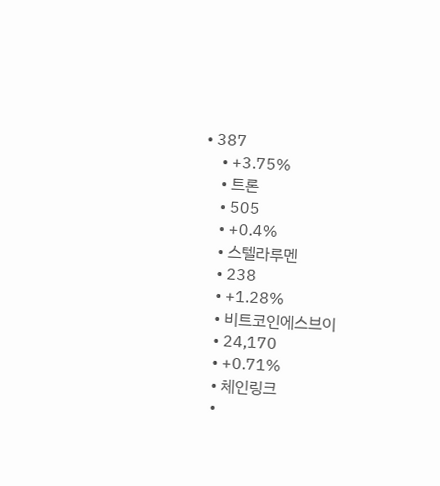• 387
    • +3.75%
    • 트론
    • 505
    • +0.4%
    • 스텔라루멘
    • 238
    • +1.28%
    • 비트코인에스브이
    • 24,170
    • +0.71%
    • 체인링크
    •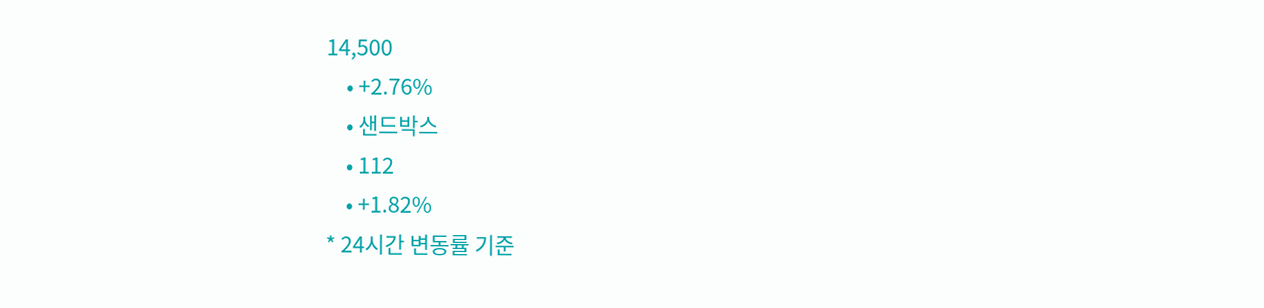14,500
    • +2.76%
    • 샌드박스
    • 112
    • +1.82%
* 24시간 변동률 기준